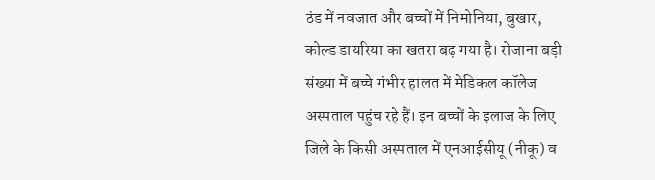ठंड में नवजात और बच्चों में निमोनिया, बुखार, कोल्ड डायरिया का खतरा बढ़ गया है। रोजाना बड़ी संख्या में बच्चे गंभीर हालत में मेडिकल कॉलेज अस्पताल पहुंच रहे हैं। इन बच्चों के इलाज के लिए जिले के किसी अस्पताल में एनआईसीयू (नीकू) व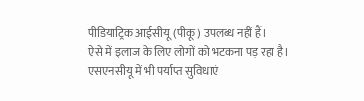पीडियाट्रिक आईसीयू (पीकू) उपलब्ध नहीं हैं।
ऐसे में इलाज के लिए लोगों को भटकना पड़ रहा है। एसएनसीयू में भी पर्याप्त सुविधाएं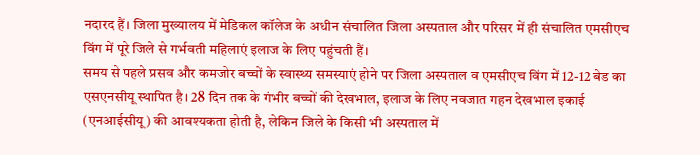नदारद हैं। जिला मुख्यालय में मेडिकल कॉलेज के अधीन संचालित जिला अस्पताल और परिसर में ही संचालित एमसीएच विंग में पूरे जिले से गर्भवती महिलाएं इलाज के लिए पहुंचती हैं।
समय से पहले प्रसव और कमजोर बच्चों के स्वास्थ्य समस्याएं होने पर जिला अस्पताल व एमसीएच विंग में 12-12 बेड का एसएनसीयू स्थापित है। 28 दिन तक के गंभीर बच्चों की देखभाल, इलाज के लिए नवजात गहन देखभाल इकाई (एनआईसीयू) की आवश्यकता होती है, लेकिन जिले के किसी भी अस्पताल में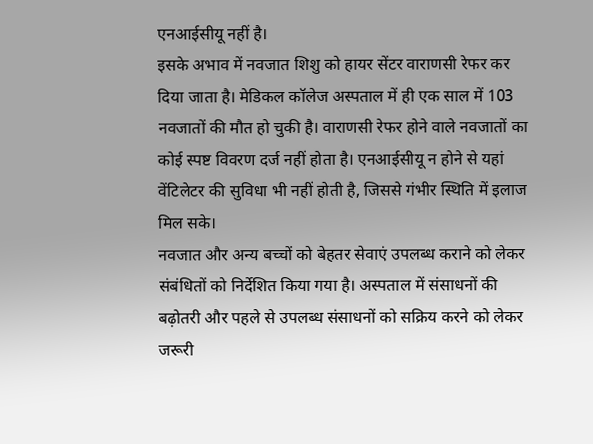एनआईसीयू नहीं है।
इसके अभाव में नवजात शिशु को हायर सेंटर वाराणसी रेफर कर दिया जाता है। मेडिकल कॉलेज अस्पताल में ही एक साल में 103 नवजातों की मौत हो चुकी है। वाराणसी रेफर होने वाले नवजातों का कोई स्पष्ट विवरण दर्ज नहीं होता है। एनआईसीयू न होने से यहां वेंटिलेटर की सुविधा भी नहीं होती है, जिससे गंभीर स्थिति में इलाज मिल सके।
नवजात और अन्य बच्चों को बेहतर सेवाएं उपलब्ध कराने को लेकर संबंधितों को निर्देशित किया गया है। अस्पताल में संसाधनों की बढ़ोतरी और पहले से उपलब्ध संसाधनों को सक्रिय करने को लेकर जरूरी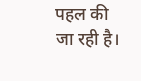पहल की जा रही है।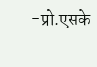-प्रो.एसके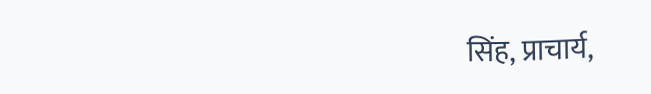सिंह, प्राचार्य,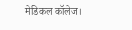मेडिकल कॉलेज।